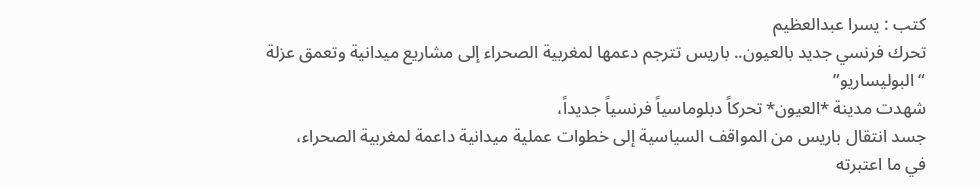كتب : يسرا عبدالعظيم
تحرك فرنسي جديد بالعيون.. باريس تترجم دعمها لمغربية الصحراء إلى مشاريع ميدانية وتعمق عزلة “البوليساريو”
شهدت مدينة *العيون* تحركاً دبلوماسياً فرنسياً جديداً،
جسد انتقال باريس من المواقف السياسية إلى خطوات عملية ميدانية داعمة لمغربية الصحراء،
في ما اعتبرته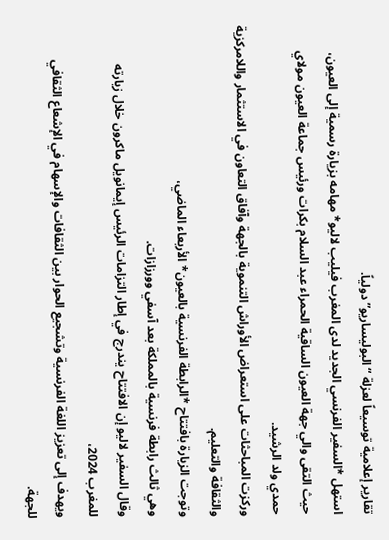تقارير إعلامية توسيعاً لعزلة “البوليساريو” دولياً.
استهل *السفير الفرنسي الجديد لدى المغرب فيليب لاليو* مهامه بزيارة رسمية إلى العيون،
حيث التقى والي جهة العيون الساقية الحمراء عبد السلام بكرات ورئيس جماعة العيون مولاي حمدي ولد الرشيد.
وركزت المباحثات على استعراض الأوراش التنموية بالجهة وآفاق التعاون في الاستثمار واللامركزية والثقافة والتعليم.
وتوجت الزيارة بافتتاح *الرابطة الفرنسية بالعيون* الأربعاء الماضي،
وهي ثالث رابطة فرنسية بالمملكة بعد آسفي وورزازات.
وقال السفير لاليو إن الافتتاح يندرج في إطار التزامات الرئيس إيمانويل ماكرون خلال زيارته للمغرب 2024،
ويهدف إلى تعزيز اللغة الفرنسية وتشجيع الحوار بين الثقافات والإسهام في الإشعاع الثقافي للجهة.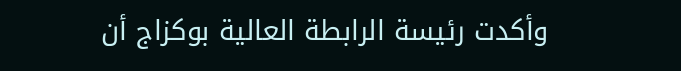وأكدت رئيسة الرابطة العالية بوكزاج أن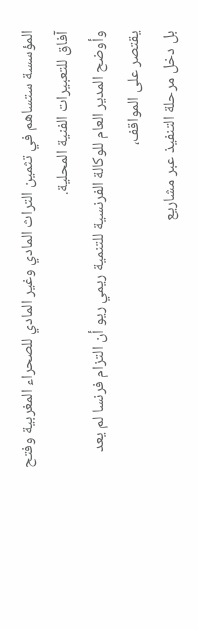المؤسسة ستساهم في تثمين التراث المادي وغير المادي للصحراء المغربية وفتح آفاق للتعبيرات الفنية المحلية.
وأوضح المدير العام للوكالة الفرنسية للتنمية ريمي ريو أن التزام فرنسا لم يعد يقتصر على المواقف،
بل دخل مرحلة التنفيذ عبر مشاريع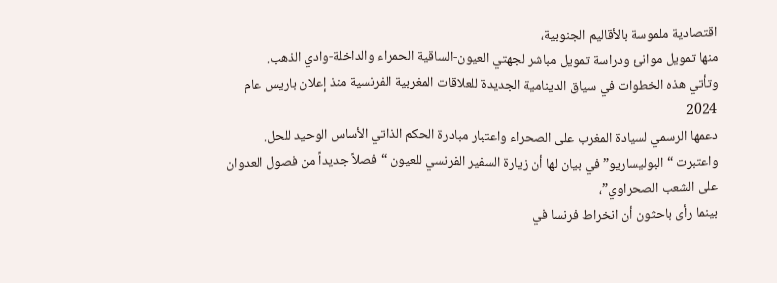اقتصادية ملموسة بالأقاليم الجنوبية،
منها تمويل موانئ ودراسة تمويل مباشر لجهتي العيون-الساقية الحمراء والداخلة-وادي الذهب.
وتأتي هذه الخطوات في سياق الدينامية الجديدة للعلاقات المغربية الفرنسية منذ إعلان باريس عام 2024
دعمها الرسمي لسيادة المغرب على الصحراء واعتبار مبادرة الحكم الذاتي الأساس الوحيد للحل.
واعتبرت “البوليساريو” في بيان لها أن زيارة السفير الفرنسي للعيون “فصلاً جديداً من فصول العدوان على الشعب الصحراوي”،
بينما رأى باحثون أن انخراط فرنسا في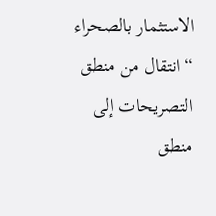الاستثمار بالصحراء “انتقال من منطق التصريحات إلى منطق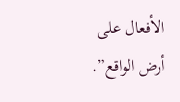الأفعال على أرض الواقع”.